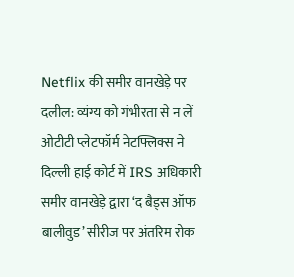Netflix की समीर वानखेड़े पर दलील: व्यंग्य को गंभीरता से न लें
ओटीटी प्लेटफॉर्म नेटफ्लिक्स ने दिल्ली हाई कोर्ट में IRS अधिकारी समीर वानखेड़े द्वारा ‘द बैड्स ऑफ बालीवुड’ सीरीज पर अंतरिम रोक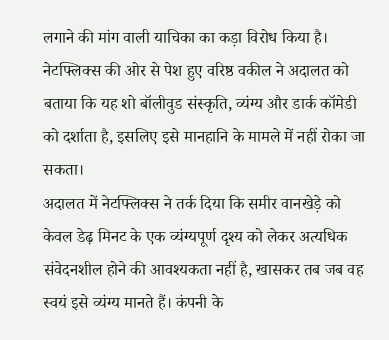लगाने की मांग वाली याचिका का कड़ा विरोध किया है। नेटफ्लिक्स की ओर से पेश हुए वरिष्ठ वकील ने अदालत को बताया कि यह शो बॉलीवुड संस्कृति, व्यंग्य और डार्क कॉमेडी को दर्शाता है, इसलिए इसे मानहानि के मामले में नहीं रोका जा सकता।
अदालत में नेटफ्लिक्स ने तर्क दिया कि समीर वानखेड़े को केवल डेढ़ मिनट के एक व्यंग्यपूर्ण दृश्य को लेकर अत्यधिक संवेदनशील होने की आवश्यकता नहीं है, खासकर तब जब वह स्वयं इसे व्यंग्य मानते हैं। कंपनी के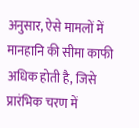अनुसार, ऐसे मामलों में मानहानि की सीमा काफी अधिक होती है, जिसे प्रारंभिक चरण में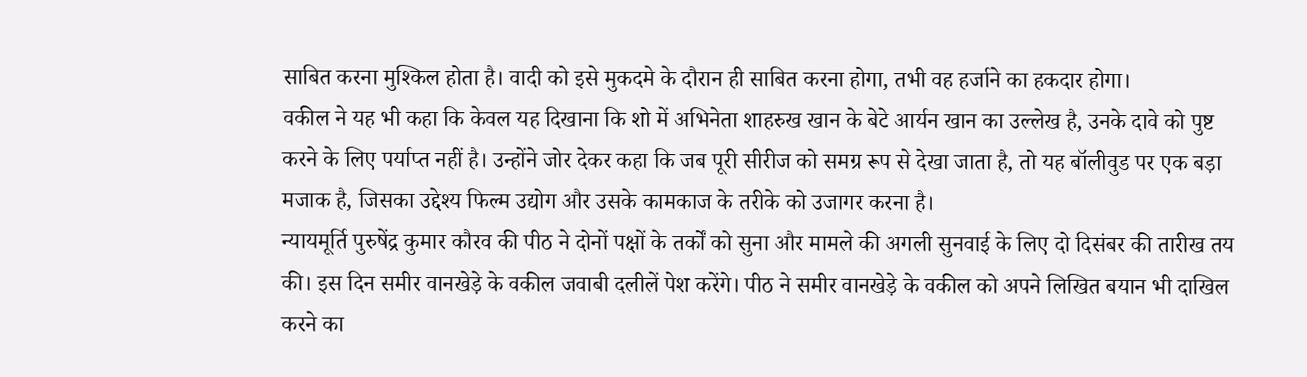साबित करना मुश्किल होता है। वादी को इसे मुकदमे के दौरान ही साबित करना होगा, तभी वह हर्जाने का हकदार होगा।
वकील ने यह भी कहा कि केवल यह दिखाना कि शो में अभिनेता शाहरुख खान के बेटे आर्यन खान का उल्लेख है, उनके दावे को पुष्ट करने के लिए पर्याप्त नहीं है। उन्होंने जोर देकर कहा कि जब पूरी सीरीज को समग्र रूप से देखा जाता है, तो यह बॉलीवुड पर एक बड़ा मजाक है, जिसका उद्देश्य फिल्म उद्योग और उसके कामकाज के तरीके को उजागर करना है।
न्यायमूर्ति पुरुषेंद्र कुमार कौरव की पीठ ने दोनों पक्षों के तर्कों को सुना और मामले की अगली सुनवाई के लिए दो दिसंबर की तारीख तय की। इस दिन समीर वानखेड़े के वकील जवाबी दलीलें पेश करेंगे। पीठ ने समीर वानखेड़े के वकील को अपने लिखित बयान भी दाखिल करने का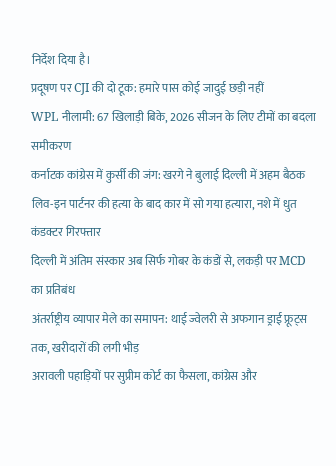निर्देश दिया है।
प्रदूषण पर CJI की दो टूक: हमारे पास कोई जादुई छड़ी नहीं
WPL नीलामी: 67 खिलाड़ी बिके, 2026 सीजन के लिए टीमों का बदला समीकरण
कर्नाटक कांग्रेस में कुर्सी की जंग: खरगे ने बुलाई दिल्ली में अहम बैठक
लिव-इन पार्टनर की हत्या के बाद कार में सो गया हत्यारा, नशे में धुत कंडक्टर गिरफ्तार
दिल्ली में अंतिम संस्कार अब सिर्फ गोबर के कंडों से, लकड़ी पर MCD का प्रतिबंध
अंतर्राष्ट्रीय व्यापार मेले का समापन: थाई ज्वेलरी से अफगान ड्राई फ्रूट्स तक, खरीदारों की लगी भीड़
अरावली पहाड़ियों पर सुप्रीम कोर्ट का फैसला, कांग्रेस और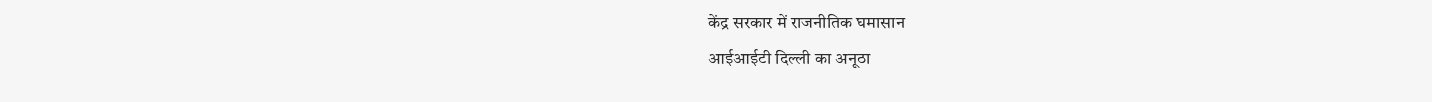केंद्र सरकार में राजनीतिक घमासान
आईआईटी दिल्ली का अनूठा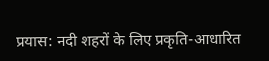प्रयास: नदी शहरों के लिए प्रकृति-आधारित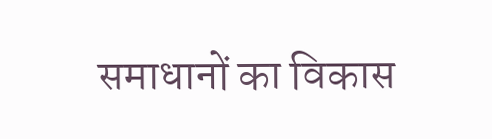समाधानों का विकास